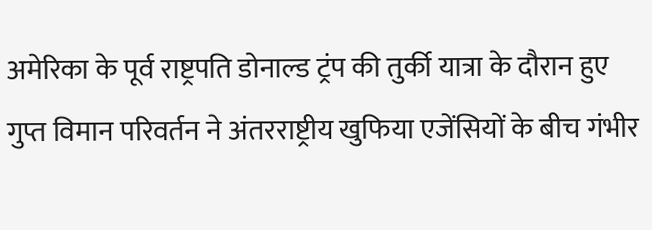अमेरिका के पूर्व राष्ट्रपति डोनाल्ड ट्रंप की तुर्की यात्रा के दौरान हुए गुप्त विमान परिवर्तन ने अंतरराष्ट्रीय खुफिया एजेंसियों के बीच गंभीर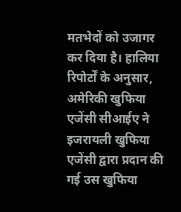मतभेदों को उजागर कर दिया है। हालिया रिपोर्टों के अनुसार, अमेरिकी खुफिया एजेंसी सीआईए ने इजरायली खुफिया एजेंसी द्वारा प्रदान की गई उस खुफिया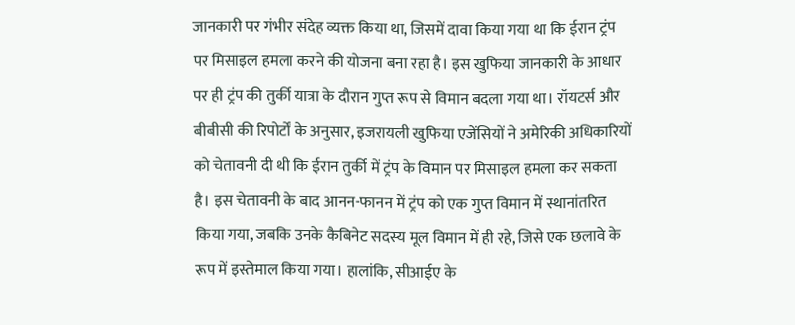जानकारी पर गंभीर संदेह व्यक्त किया था, जिसमें दावा किया गया था कि ईरान ट्रंप पर मिसाइल हमला करने की योजना बना रहा है। इस खुफिया जानकारी के आधार पर ही ट्रंप की तुर्की यात्रा के दौरान गुप्त रूप से विमान बदला गया था। रॉयटर्स और बीबीसी की रिपोर्टों के अनुसार, इजरायली खुफिया एजेंसियों ने अमेरिकी अधिकारियों को चेतावनी दी थी कि ईरान तुर्की में ट्रंप के विमान पर मिसाइल हमला कर सकता है। इस चेतावनी के बाद आनन-फानन में ट्रंप को एक गुप्त विमान में स्थानांतरित किया गया, जबकि उनके कैबिनेट सदस्य मूल विमान में ही रहे, जिसे एक छलावे के रूप में इस्तेमाल किया गया। हालांकि, सीआईए के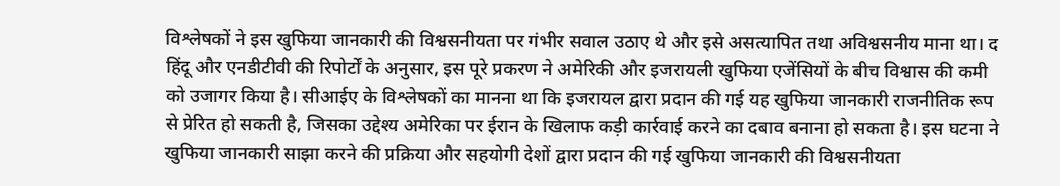विश्लेषकों ने इस खुफिया जानकारी की विश्वसनीयता पर गंभीर सवाल उठाए थे और इसे असत्यापित तथा अविश्वसनीय माना था। द हिंदू और एनडीटीवी की रिपोर्टों के अनुसार, इस पूरे प्रकरण ने अमेरिकी और इजरायली खुफिया एजेंसियों के बीच विश्वास की कमी को उजागर किया है। सीआईए के विश्लेषकों का मानना था कि इजरायल द्वारा प्रदान की गई यह खुफिया जानकारी राजनीतिक रूप से प्रेरित हो सकती है, जिसका उद्देश्य अमेरिका पर ईरान के खिलाफ कड़ी कार्रवाई करने का दबाव बनाना हो सकता है। इस घटना ने खुफिया जानकारी साझा करने की प्रक्रिया और सहयोगी देशों द्वारा प्रदान की गई खुफिया जानकारी की विश्वसनीयता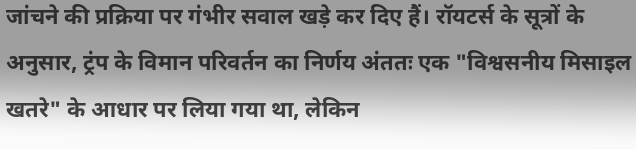जांचने की प्रक्रिया पर गंभीर सवाल खड़े कर दिए हैं। रॉयटर्स के सूत्रों के अनुसार, ट्रंप के विमान परिवर्तन का निर्णय अंततः एक "विश्वसनीय मिसाइल खतरे" के आधार पर लिया गया था, लेकिन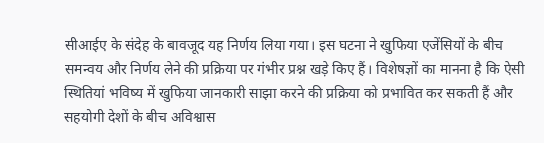सीआईए के संदेह के बावजूद यह निर्णय लिया गया। इस घटना ने खुफिया एजेंसियों के बीच समन्वय और निर्णय लेने की प्रक्रिया पर गंभीर प्रश्न खड़े किए हैं। विशेषज्ञों का मानना है कि ऐसी स्थितियां भविष्य में खुफिया जानकारी साझा करने की प्रक्रिया को प्रभावित कर सकती हैं और सहयोगी देशों के बीच अविश्वास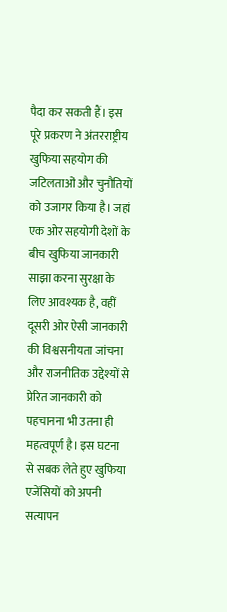पैदा कर सकती हैं। इस पूरे प्रकरण ने अंतरराष्ट्रीय खुफिया सहयोग की जटिलताओं और चुनौतियों को उजागर किया है। जहां एक ओर सहयोगी देशों के बीच खुफिया जानकारी साझा करना सुरक्षा के लिए आवश्यक है, वहीं दूसरी ओर ऐसी जानकारी की विश्वसनीयता जांचना और राजनीतिक उद्देश्यों से प्रेरित जानकारी को पहचानना भी उतना ही महत्वपूर्ण है। इस घटना से सबक लेते हुए खुफिया एजेंसियों को अपनी सत्यापन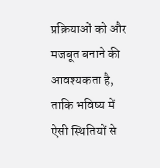प्रक्रियाओं को और मजबूत बनाने की आवश्यकता है, ताकि भविष्य में ऐसी स्थितियों से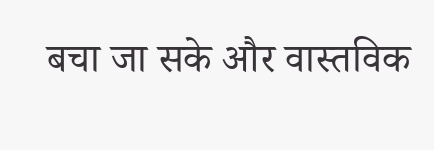बचा जा सके और वास्तविक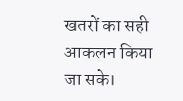खतरों का सही आकलन किया जा सके।